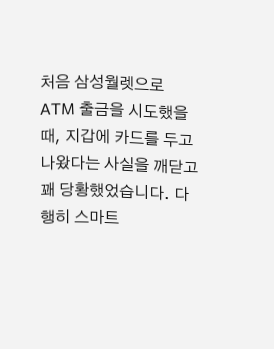처음 삼성월렛으로 ATM 출금을 시도했을 때, 지갑에 카드를 두고 나왔다는 사실을 깨닫고 꽤 당황했었습니다. 다행히 스마트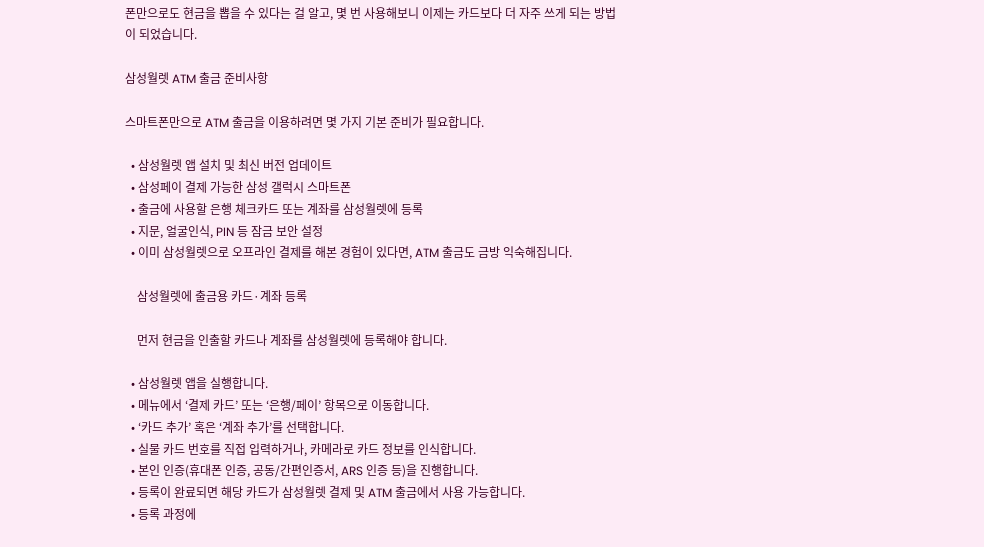폰만으로도 현금을 뽑을 수 있다는 걸 알고, 몇 번 사용해보니 이제는 카드보다 더 자주 쓰게 되는 방법이 되었습니다.

삼성월렛 ATM 출금 준비사항

스마트폰만으로 ATM 출금을 이용하려면 몇 가지 기본 준비가 필요합니다.

  • 삼성월렛 앱 설치 및 최신 버전 업데이트
  • 삼성페이 결제 가능한 삼성 갤럭시 스마트폰
  • 출금에 사용할 은행 체크카드 또는 계좌를 삼성월렛에 등록
  • 지문, 얼굴인식, PIN 등 잠금 보안 설정
  • 이미 삼성월렛으로 오프라인 결제를 해본 경험이 있다면, ATM 출금도 금방 익숙해집니다.

    삼성월렛에 출금용 카드·계좌 등록

    먼저 현금을 인출할 카드나 계좌를 삼성월렛에 등록해야 합니다.

  • 삼성월렛 앱을 실행합니다.
  • 메뉴에서 ‘결제 카드’ 또는 ‘은행/페이’ 항목으로 이동합니다.
  • ‘카드 추가’ 혹은 ‘계좌 추가’를 선택합니다.
  • 실물 카드 번호를 직접 입력하거나, 카메라로 카드 정보를 인식합니다.
  • 본인 인증(휴대폰 인증, 공동/간편인증서, ARS 인증 등)을 진행합니다.
  • 등록이 완료되면 해당 카드가 삼성월렛 결제 및 ATM 출금에서 사용 가능합니다.
  • 등록 과정에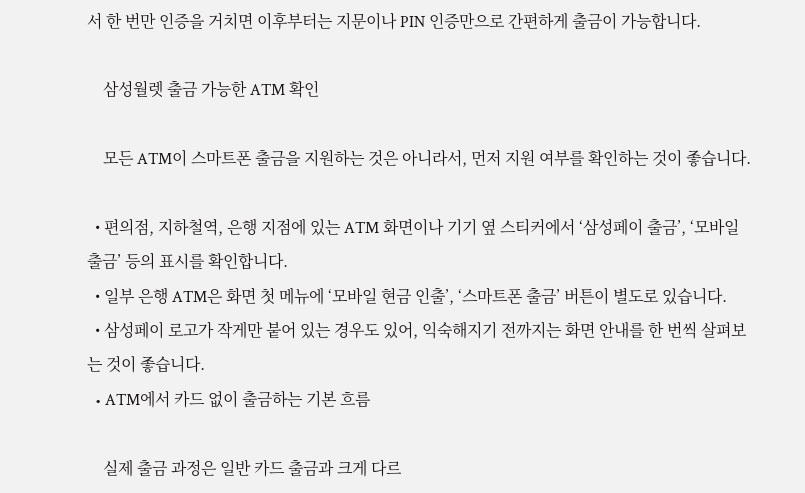서 한 번만 인증을 거치면 이후부터는 지문이나 PIN 인증만으로 간편하게 출금이 가능합니다.

    삼성월렛 출금 가능한 ATM 확인

    모든 ATM이 스마트폰 출금을 지원하는 것은 아니라서, 먼저 지원 여부를 확인하는 것이 좋습니다.

  • 편의점, 지하철역, 은행 지점에 있는 ATM 화면이나 기기 옆 스티커에서 ‘삼성페이 출금’, ‘모바일 출금’ 등의 표시를 확인합니다.
  • 일부 은행 ATM은 화면 첫 메뉴에 ‘모바일 현금 인출’, ‘스마트폰 출금’ 버튼이 별도로 있습니다.
  • 삼성페이 로고가 작게만 붙어 있는 경우도 있어, 익숙해지기 전까지는 화면 안내를 한 번씩 살펴보는 것이 좋습니다.
  • ATM에서 카드 없이 출금하는 기본 흐름

    실제 출금 과정은 일반 카드 출금과 크게 다르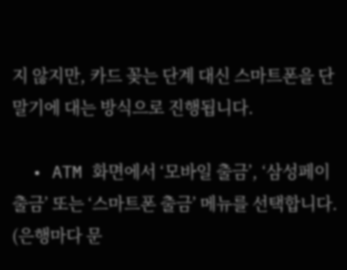지 않지만, 카드 꽂는 단계 대신 스마트폰을 단말기에 대는 방식으로 진행됩니다.

  • ATM 화면에서 ‘모바일 출금’, ‘삼성페이 출금’ 또는 ‘스마트폰 출금’ 메뉴를 선택합니다. (은행마다 문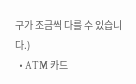구가 조금씩 다를 수 있습니다.)
  • ATM 카드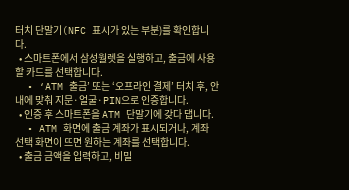터치 단말기(NFC 표시가 있는 부분)를 확인합니다.
  • 스마트폰에서 삼성월렛을 실행하고, 출금에 사용할 카드를 선택합니다.
  • ‘ATM 출금’ 또는 ‘오프라인 결제’ 터치 후, 안내에 맞춰 지문·얼굴·PIN으로 인증합니다.
  • 인증 후 스마트폰을 ATM 단말기에 갖다 댑니다.
  • ATM 화면에 출금 계좌가 표시되거나, 계좌 선택 화면이 뜨면 원하는 계좌를 선택합니다.
  • 출금 금액을 입력하고, 비밀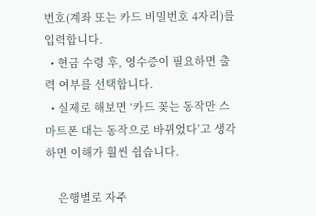번호(계좌 또는 카드 비밀번호 4자리)를 입력합니다.
  • 현금 수령 후, 영수증이 필요하면 출력 여부를 선택합니다.
  • 실제로 해보면 ‘카드 꽂는 동작만 스마트폰 대는 동작으로 바뀌었다’고 생각하면 이해가 훨씬 쉽습니다.

    은행별로 자주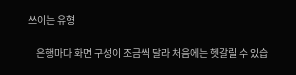쓰이는 유형

    은행마다 화면 구성이 조금씩 달라 처음에는 헷갈릴 수 있습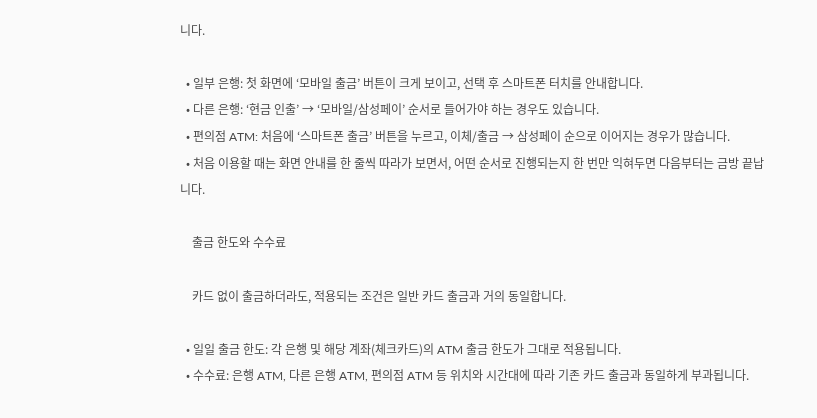니다.

  • 일부 은행: 첫 화면에 ‘모바일 출금’ 버튼이 크게 보이고, 선택 후 스마트폰 터치를 안내합니다.
  • 다른 은행: ‘현금 인출’ → ‘모바일/삼성페이’ 순서로 들어가야 하는 경우도 있습니다.
  • 편의점 ATM: 처음에 ‘스마트폰 출금’ 버튼을 누르고, 이체/출금 → 삼성페이 순으로 이어지는 경우가 많습니다.
  • 처음 이용할 때는 화면 안내를 한 줄씩 따라가 보면서, 어떤 순서로 진행되는지 한 번만 익혀두면 다음부터는 금방 끝납니다.

    출금 한도와 수수료

    카드 없이 출금하더라도, 적용되는 조건은 일반 카드 출금과 거의 동일합니다.

  • 일일 출금 한도: 각 은행 및 해당 계좌(체크카드)의 ATM 출금 한도가 그대로 적용됩니다.
  • 수수료: 은행 ATM, 다른 은행 ATM, 편의점 ATM 등 위치와 시간대에 따라 기존 카드 출금과 동일하게 부과됩니다.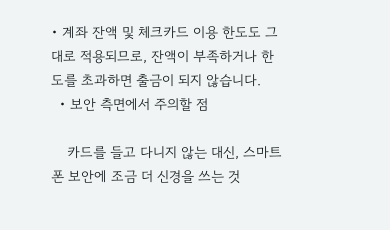• 계좌 잔액 및 체크카드 이용 한도도 그대로 적용되므로, 잔액이 부족하거나 한도를 초과하면 출금이 되지 않습니다.
  • 보안 측면에서 주의할 점

    카드를 들고 다니지 않는 대신, 스마트폰 보안에 조금 더 신경을 쓰는 것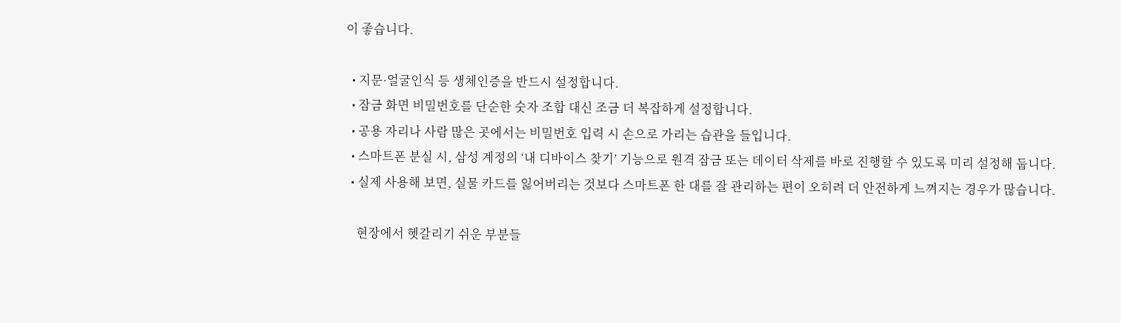이 좋습니다.

  • 지문·얼굴인식 등 생체인증을 반드시 설정합니다.
  • 잠금 화면 비밀번호를 단순한 숫자 조합 대신 조금 더 복잡하게 설정합니다.
  • 공용 자리나 사람 많은 곳에서는 비밀번호 입력 시 손으로 가리는 습관을 들입니다.
  • 스마트폰 분실 시, 삼성 계정의 ‘내 디바이스 찾기’ 기능으로 원격 잠금 또는 데이터 삭제를 바로 진행할 수 있도록 미리 설정해 둡니다.
  • 실제 사용해 보면, 실물 카드를 잃어버리는 것보다 스마트폰 한 대를 잘 관리하는 편이 오히려 더 안전하게 느껴지는 경우가 많습니다.

    현장에서 헷갈리기 쉬운 부분들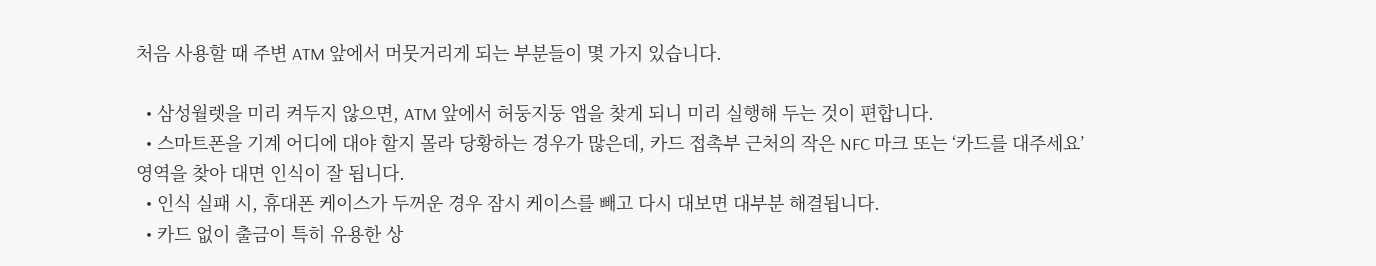처음 사용할 때 주변 ATM 앞에서 머뭇거리게 되는 부분들이 몇 가지 있습니다.

  • 삼성월렛을 미리 켜두지 않으면, ATM 앞에서 허둥지둥 앱을 찾게 되니 미리 실행해 두는 것이 편합니다.
  • 스마트폰을 기계 어디에 대야 할지 몰라 당황하는 경우가 많은데, 카드 접촉부 근처의 작은 NFC 마크 또는 ‘카드를 대주세요’ 영역을 찾아 대면 인식이 잘 됩니다.
  • 인식 실패 시, 휴대폰 케이스가 두꺼운 경우 잠시 케이스를 빼고 다시 대보면 대부분 해결됩니다.
  • 카드 없이 출금이 특히 유용한 상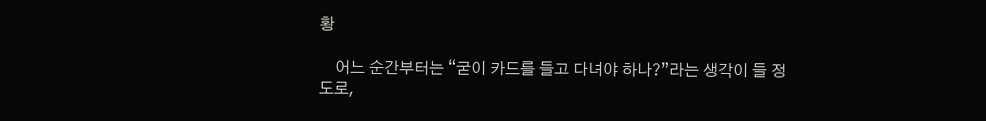황

    어느 순간부터는 “굳이 카드를 들고 다녀야 하나?”라는 생각이 들 정도로,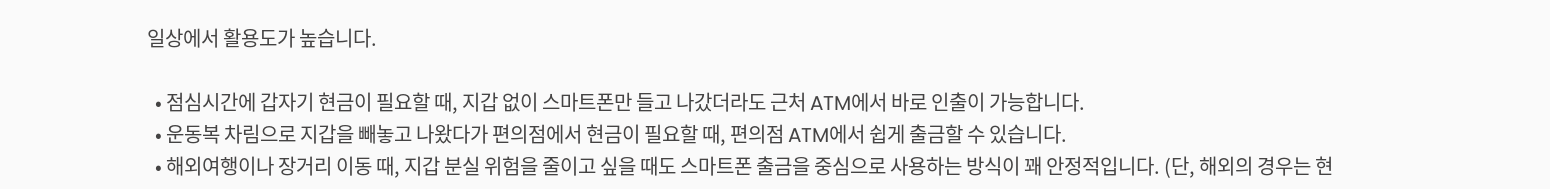일상에서 활용도가 높습니다.

  • 점심시간에 갑자기 현금이 필요할 때, 지갑 없이 스마트폰만 들고 나갔더라도 근처 ATM에서 바로 인출이 가능합니다.
  • 운동복 차림으로 지갑을 빼놓고 나왔다가 편의점에서 현금이 필요할 때, 편의점 ATM에서 쉽게 출금할 수 있습니다.
  • 해외여행이나 장거리 이동 때, 지갑 분실 위험을 줄이고 싶을 때도 스마트폰 출금을 중심으로 사용하는 방식이 꽤 안정적입니다. (단, 해외의 경우는 현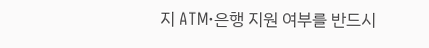지 ATM·은행 지원 여부를 반드시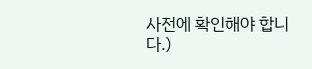사전에 확인해야 합니다.)